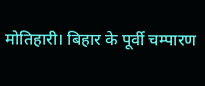मोतिहारी। बिहार के पूर्वी चम्पारण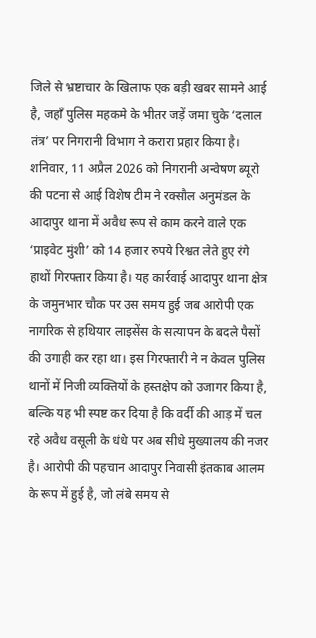जिले से भ्रष्टाचार के खिलाफ एक बड़ी खबर सामने आई है, जहाँ पुलिस महकमे के भीतर जड़ें जमा चुके ‘दलाल तंत्र’ पर निगरानी विभाग ने करारा प्रहार किया है। शनिवार, 11 अप्रैल 2026 को निगरानी अन्वेषण ब्यूरो की पटना से आई विशेष टीम ने रक्सौल अनुमंडल के आदापुर थाना में अवैध रूप से काम करने वाले एक ‘प्राइवेट मुंशी’ को 14 हजार रुपये रिश्वत लेते हुए रंगे हाथों गिरफ्तार किया है। यह कार्रवाई आदापुर थाना क्षेत्र के जमुनभार चौक पर उस समय हुई जब आरोपी एक नागरिक से हथियार लाइसेंस के सत्यापन के बदले पैसों की उगाही कर रहा था। इस गिरफ्तारी ने न केवल पुलिस थानों में निजी व्यक्तियों के हस्तक्षेप को उजागर किया है, बल्कि यह भी स्पष्ट कर दिया है कि वर्दी की आड़ में चल रहे अवैध वसूली के धंधे पर अब सीधे मुख्यालय की नजर है। आरोपी की पहचान आदापुर निवासी इंतकाब आलम के रूप में हुई है, जो लंबे समय से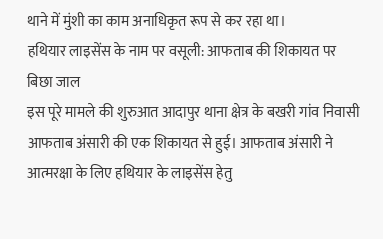थाने में मुंशी का काम अनाधिकृत रूप से कर रहा था।
हथियार लाइसेंस के नाम पर वसूली: आफताब की शिकायत पर बिछा जाल
इस पूरे मामले की शुरुआत आदापुर थाना क्षेत्र के बखरी गांव निवासी आफताब अंसारी की एक शिकायत से हुई। आफताब अंसारी ने आत्मरक्षा के लिए हथियार के लाइसेंस हेतु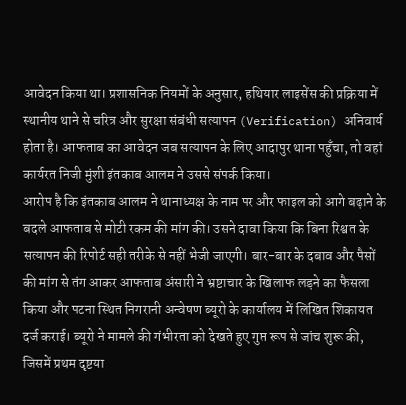आवेदन किया था। प्रशासनिक नियमों के अनुसार, हथियार लाइसेंस की प्रक्रिया में स्थानीय थाने से चरित्र और सुरक्षा संबंधी सत्यापन (Verification) अनिवार्य होता है। आफताब का आवेदन जब सत्यापन के लिए आदापुर थाना पहुँचा, तो वहां कार्यरत निजी मुंशी इंतकाब आलम ने उससे संपर्क किया।
आरोप है कि इंतकाब आलम ने थानाध्यक्ष के नाम पर और फाइल को आगे बढ़ाने के बदले आफताब से मोटी रकम की मांग की। उसने दावा किया कि बिना रिश्वत के सत्यापन की रिपोर्ट सही तरीके से नहीं भेजी जाएगी। बार-बार के दबाव और पैसों की मांग से तंग आकर आफताब अंसारी ने भ्रष्टाचार के खिलाफ लड़ने का फैसला किया और पटना स्थित निगरानी अन्वेषण ब्यूरो के कार्यालय में लिखित शिकायत दर्ज कराई। ब्यूरो ने मामले की गंभीरता को देखते हुए गुप्त रूप से जांच शुरू की, जिसमें प्रथम दृष्टया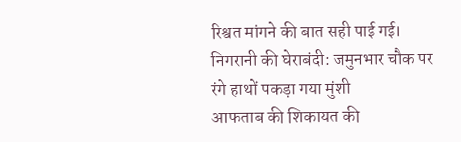रिश्वत मांगने की बात सही पाई गई।
निगरानी की घेराबंदी: जमुनभार चौक पर रंगे हाथों पकड़ा गया मुंशी
आफताब की शिकायत की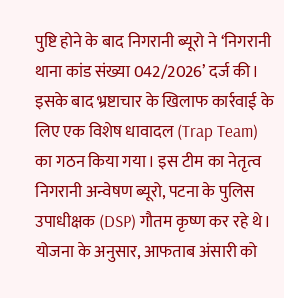पुष्टि होने के बाद निगरानी ब्यूरो ने ‘निगरानी थाना कांड संख्या 042/2026’ दर्ज की। इसके बाद भ्रष्टाचार के खिलाफ कार्रवाई के लिए एक विशेष धावादल (Trap Team) का गठन किया गया। इस टीम का नेतृत्व निगरानी अन्वेषण ब्यूरो, पटना के पुलिस उपाधीक्षक (DSP) गौतम कृष्ण कर रहे थे। योजना के अनुसार, आफताब अंसारी को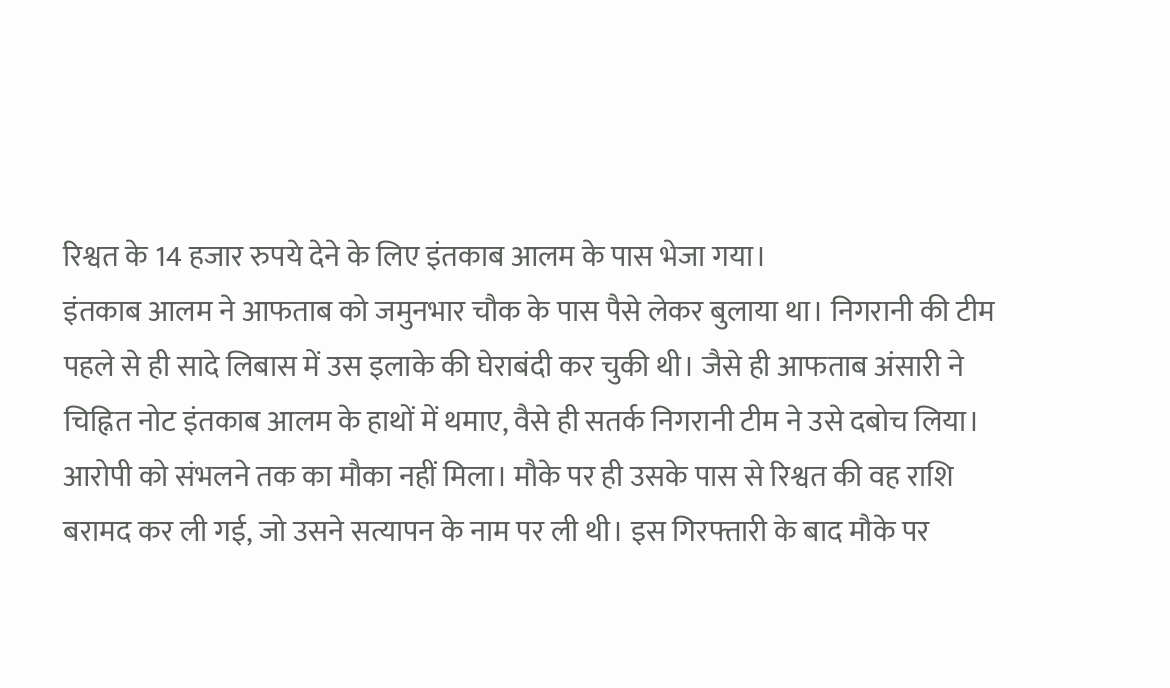रिश्वत के 14 हजार रुपये देने के लिए इंतकाब आलम के पास भेजा गया।
इंतकाब आलम ने आफताब को जमुनभार चौक के पास पैसे लेकर बुलाया था। निगरानी की टीम पहले से ही सादे लिबास में उस इलाके की घेराबंदी कर चुकी थी। जैसे ही आफताब अंसारी ने चिह्नित नोट इंतकाब आलम के हाथों में थमाए, वैसे ही सतर्क निगरानी टीम ने उसे दबोच लिया। आरोपी को संभलने तक का मौका नहीं मिला। मौके पर ही उसके पास से रिश्वत की वह राशि बरामद कर ली गई, जो उसने सत्यापन के नाम पर ली थी। इस गिरफ्तारी के बाद मौके पर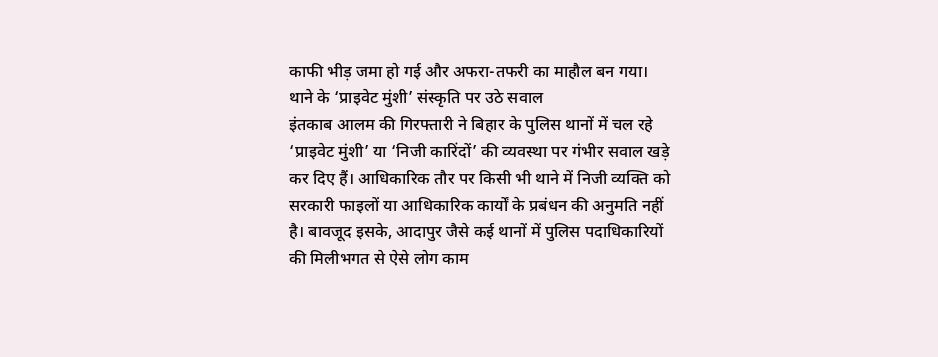काफी भीड़ जमा हो गई और अफरा-तफरी का माहौल बन गया।
थाने के ‘प्राइवेट मुंशी’ संस्कृति पर उठे सवाल
इंतकाब आलम की गिरफ्तारी ने बिहार के पुलिस थानों में चल रहे ‘प्राइवेट मुंशी’ या ‘निजी कारिंदों’ की व्यवस्था पर गंभीर सवाल खड़े कर दिए हैं। आधिकारिक तौर पर किसी भी थाने में निजी व्यक्ति को सरकारी फाइलों या आधिकारिक कार्यों के प्रबंधन की अनुमति नहीं है। बावजूद इसके, आदापुर जैसे कई थानों में पुलिस पदाधिकारियों की मिलीभगत से ऐसे लोग काम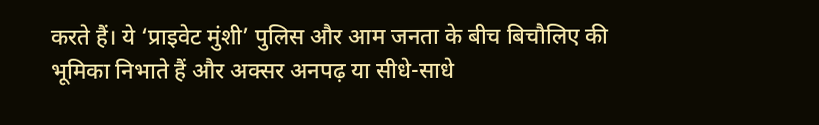करते हैं। ये ‘प्राइवेट मुंशी’ पुलिस और आम जनता के बीच बिचौलिए की भूमिका निभाते हैं और अक्सर अनपढ़ या सीधे-साधे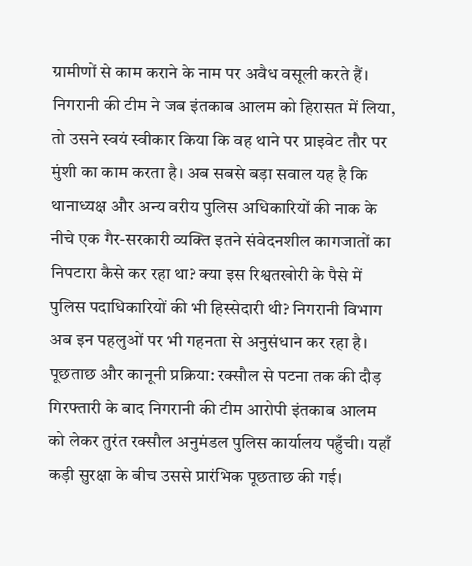ग्रामीणों से काम कराने के नाम पर अवैध वसूली करते हैं।
निगरानी की टीम ने जब इंतकाब आलम को हिरासत में लिया, तो उसने स्वयं स्वीकार किया कि वह थाने पर प्राइवेट तौर पर मुंशी का काम करता है। अब सबसे बड़ा सवाल यह है कि थानाध्यक्ष और अन्य वरीय पुलिस अधिकारियों की नाक के नीचे एक गैर-सरकारी व्यक्ति इतने संवेदनशील कागजातों का निपटारा कैसे कर रहा था? क्या इस रिश्वतखोरी के पैसे में पुलिस पदाधिकारियों की भी हिस्सेदारी थी? निगरानी विभाग अब इन पहलुओं पर भी गहनता से अनुसंधान कर रहा है।
पूछताछ और कानूनी प्रक्रिया: रक्सौल से पटना तक की दौड़
गिरफ्तारी के बाद निगरानी की टीम आरोपी इंतकाब आलम को लेकर तुरंत रक्सौल अनुमंडल पुलिस कार्यालय पहुँची। यहाँ कड़ी सुरक्षा के बीच उससे प्रारंभिक पूछताछ की गई।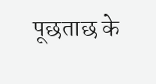पूछताछ के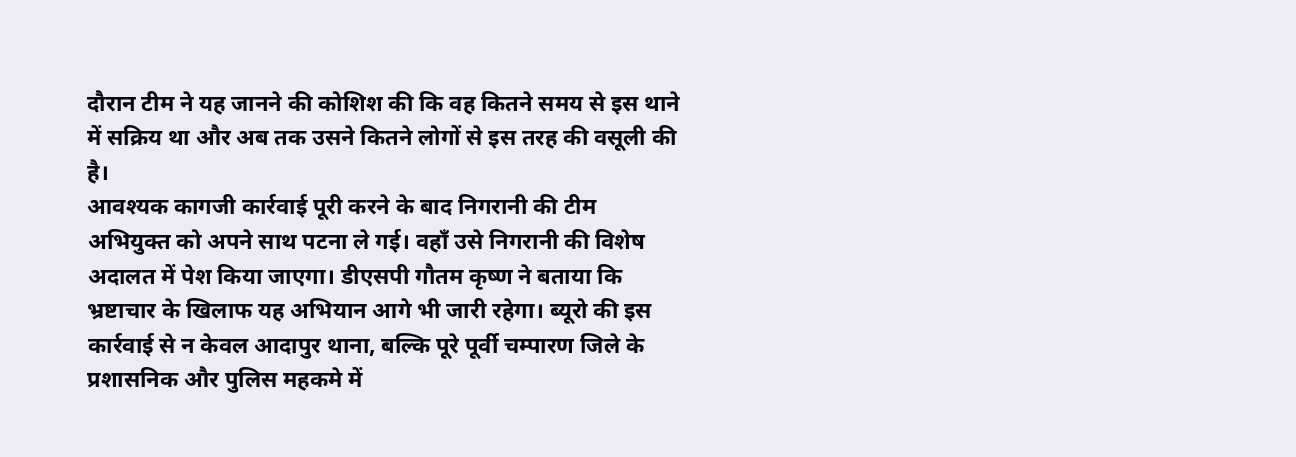दौरान टीम ने यह जानने की कोशिश की कि वह कितने समय से इस थाने में सक्रिय था और अब तक उसने कितने लोगों से इस तरह की वसूली की है।
आवश्यक कागजी कार्रवाई पूरी करने के बाद निगरानी की टीम अभियुक्त को अपने साथ पटना ले गई। वहाँ उसे निगरानी की विशेष अदालत में पेश किया जाएगा। डीएसपी गौतम कृष्ण ने बताया कि भ्रष्टाचार के खिलाफ यह अभियान आगे भी जारी रहेगा। ब्यूरो की इस कार्रवाई से न केवल आदापुर थाना, बल्कि पूरे पूर्वी चम्पारण जिले के प्रशासनिक और पुलिस महकमे में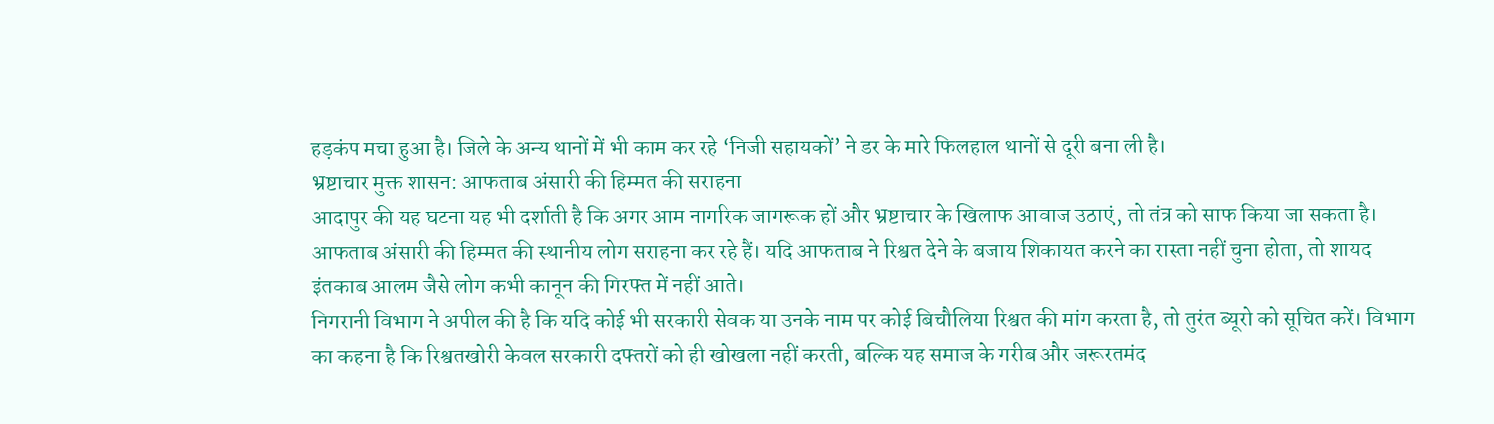हड़कंप मचा हुआ है। जिले के अन्य थानों में भी काम कर रहे ‘निजी सहायकों’ ने डर के मारे फिलहाल थानों से दूरी बना ली है।
भ्रष्टाचार मुक्त शासन: आफताब अंसारी की हिम्मत की सराहना
आदापुर की यह घटना यह भी दर्शाती है कि अगर आम नागरिक जागरूक हों और भ्रष्टाचार के खिलाफ आवाज उठाएं, तो तंत्र को साफ किया जा सकता है। आफताब अंसारी की हिम्मत की स्थानीय लोग सराहना कर रहे हैं। यदि आफताब ने रिश्वत देने के बजाय शिकायत करने का रास्ता नहीं चुना होता, तो शायद इंतकाब आलम जैसे लोग कभी कानून की गिरफ्त में नहीं आते।
निगरानी विभाग ने अपील की है कि यदि कोई भी सरकारी सेवक या उनके नाम पर कोई बिचौलिया रिश्वत की मांग करता है, तो तुरंत ब्यूरो को सूचित करें। विभाग का कहना है कि रिश्वतखोरी केवल सरकारी दफ्तरों को ही खोखला नहीं करती, बल्कि यह समाज के गरीब और जरूरतमंद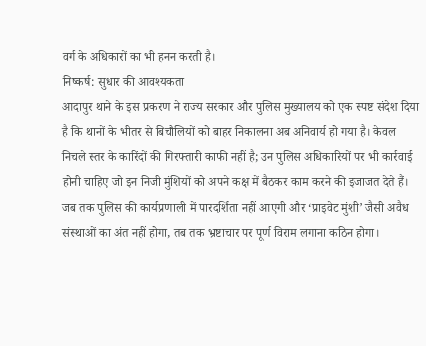वर्ग के अधिकारों का भी हनन करती है।
निष्कर्ष: सुधार की आवश्यकता
आदापुर थाने के इस प्रकरण ने राज्य सरकार और पुलिस मुख्यालय को एक स्पष्ट संदेश दिया है कि थानों के भीतर से बिचौलियों को बाहर निकालना अब अनिवार्य हो गया है। केवल निचले स्तर के कारिंदों की गिरफ्तारी काफी नहीं है; उन पुलिस अधिकारियों पर भी कार्रवाई होनी चाहिए जो इन निजी मुंशियों को अपने कक्ष में बैठकर काम करने की इजाजत देते हैं। जब तक पुलिस की कार्यप्रणाली में पारदर्शिता नहीं आएगी और ‘प्राइवेट मुंशी’ जैसी अवैध संस्थाओं का अंत नहीं होगा, तब तक भ्रष्टाचार पर पूर्ण विराम लगाना कठिन होगा।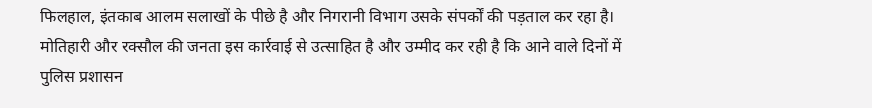फिलहाल, इंतकाब आलम सलाखों के पीछे है और निगरानी विभाग उसके संपर्कों की पड़ताल कर रहा है। मोतिहारी और रक्सौल की जनता इस कार्रवाई से उत्साहित है और उम्मीद कर रही है कि आने वाले दिनों में पुलिस प्रशासन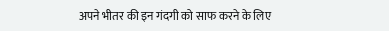अपने भीतर की इन गंदगी को साफ करने के लिए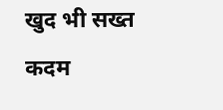खुद भी सख्त कदम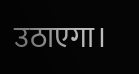उठाएगा।